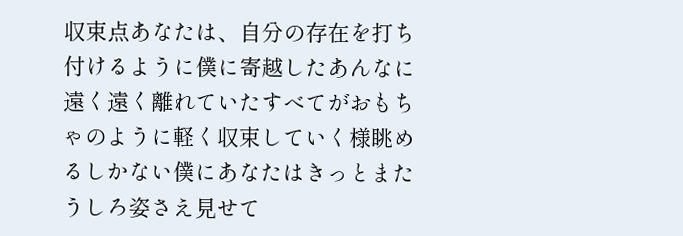収束点あなたは、自分の存在を打ち付けるように僕に寄越したあんなに遠く遠く離れていたすべてがおもちゃのように軽く収束していく様眺めるしかない僕にあなたはきっとまたうしろ姿さえ見せて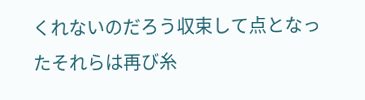くれないのだろう収束して点となったそれらは再び糸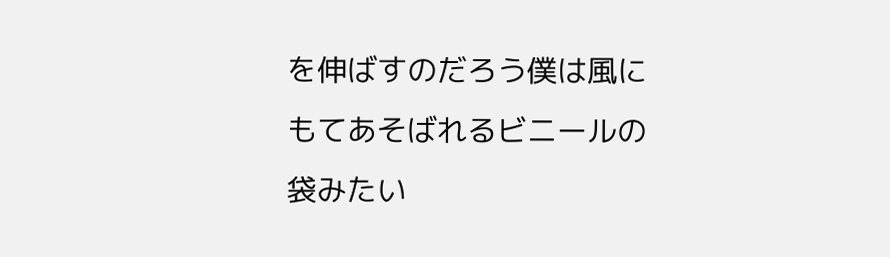を伸ばすのだろう僕は風にもてあそばれるビニールの袋みたい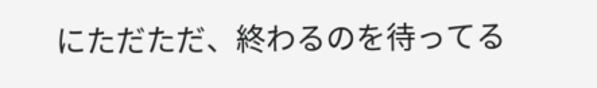にただただ、終わるのを待ってる